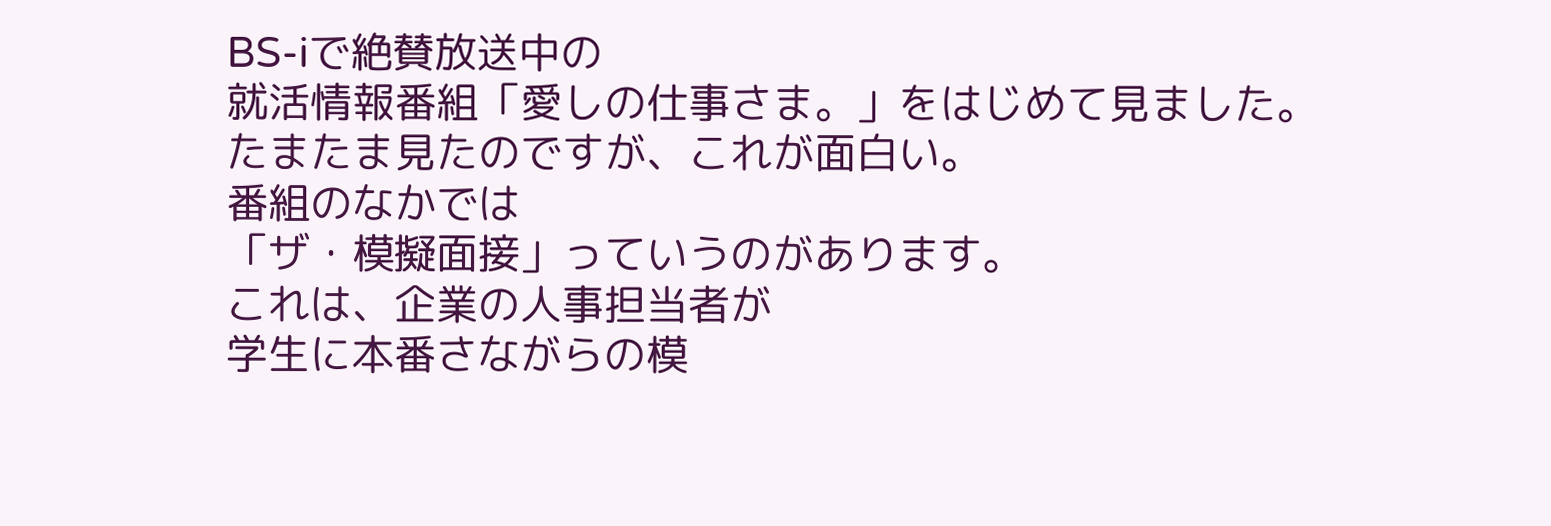BS-iで絶賛放送中の
就活情報番組「愛しの仕事さま。」をはじめて見ました。
たまたま見たのですが、これが面白い。
番組のなかでは
「ザ・模擬面接」っていうのがあります。
これは、企業の人事担当者が
学生に本番さながらの模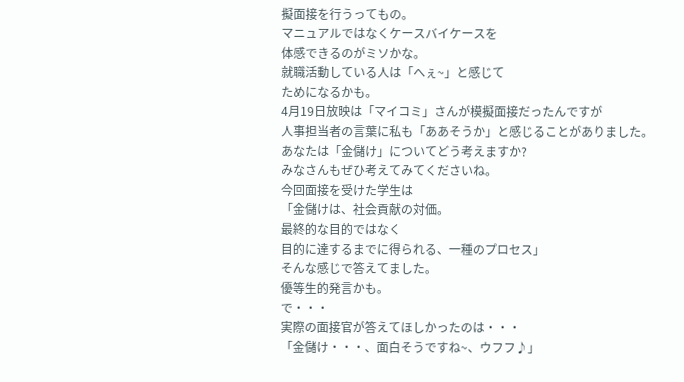擬面接を行うってもの。
マニュアルではなくケースバイケースを
体感できるのがミソかな。
就職活動している人は「へぇ~」と感じて
ためになるかも。
4月19日放映は「マイコミ」さんが模擬面接だったんですが
人事担当者の言葉に私も「ああそうか」と感じることがありました。
あなたは「金儲け」についてどう考えますか?
みなさんもぜひ考えてみてくださいね。
今回面接を受けた学生は
「金儲けは、社会貢献の対価。
最終的な目的ではなく
目的に達するまでに得られる、一種のプロセス」
そんな感じで答えてました。
優等生的発言かも。
で・・・
実際の面接官が答えてほしかったのは・・・
「金儲け・・・、面白そうですね~、ウフフ♪」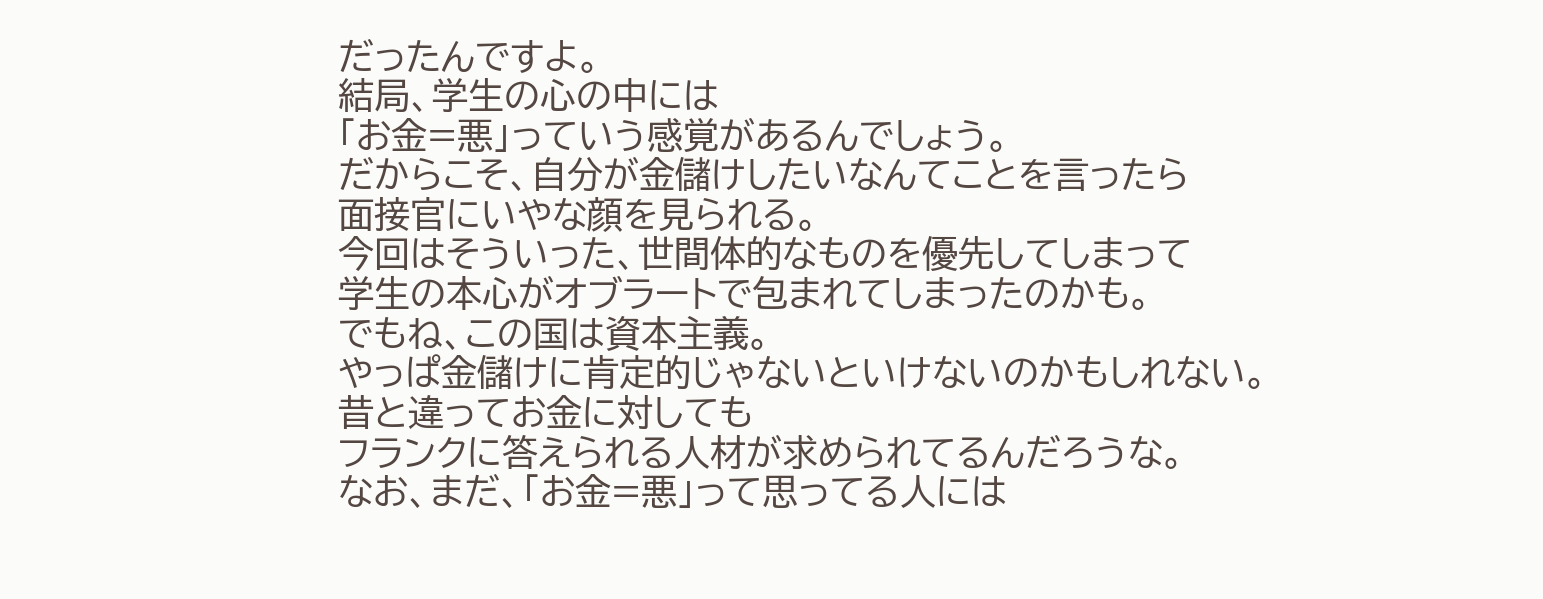だったんですよ。
結局、学生の心の中には
「お金=悪」っていう感覚があるんでしょう。
だからこそ、自分が金儲けしたいなんてことを言ったら
面接官にいやな顔を見られる。
今回はそういった、世間体的なものを優先してしまって
学生の本心がオブラートで包まれてしまったのかも。
でもね、この国は資本主義。
やっぱ金儲けに肯定的じゃないといけないのかもしれない。
昔と違ってお金に対しても
フランクに答えられる人材が求められてるんだろうな。
なお、まだ、「お金=悪」って思ってる人には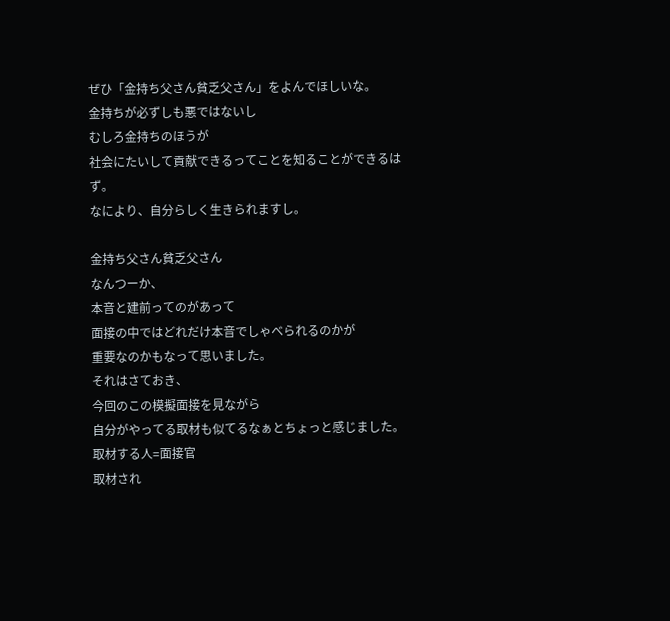ぜひ「金持ち父さん貧乏父さん」をよんでほしいな。
金持ちが必ずしも悪ではないし
むしろ金持ちのほうが
社会にたいして貢献できるってことを知ることができるはず。
なにより、自分らしく生きられますし。

金持ち父さん貧乏父さん
なんつーか、
本音と建前ってのがあって
面接の中ではどれだけ本音でしゃべられるのかが
重要なのかもなって思いました。
それはさておき、
今回のこの模擬面接を見ながら
自分がやってる取材も似てるなぁとちょっと感じました。
取材する人=面接官
取材され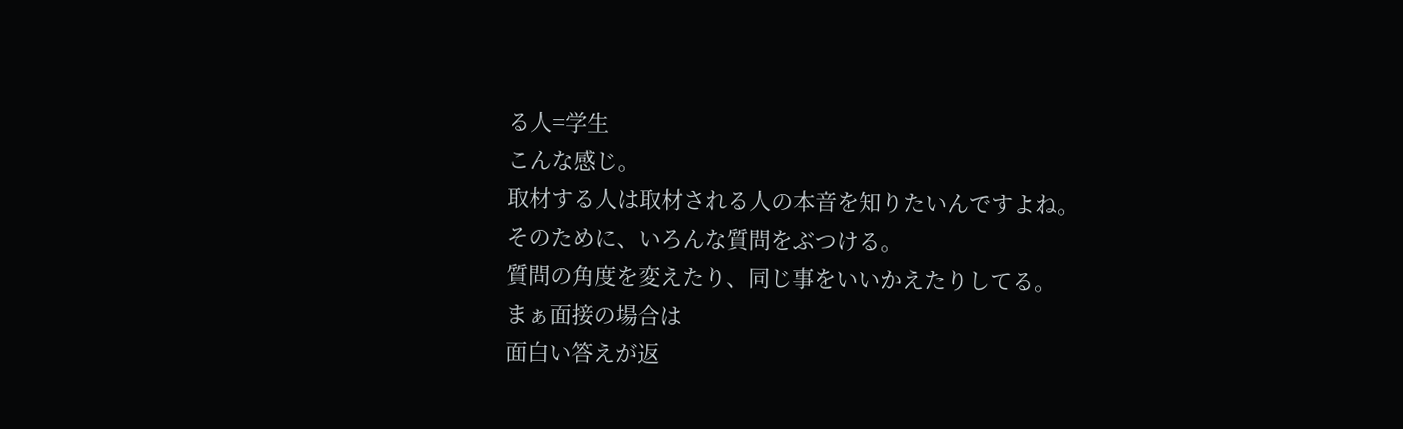る人=学生
こんな感じ。
取材する人は取材される人の本音を知りたいんですよね。
そのために、いろんな質問をぶつける。
質問の角度を変えたり、同じ事をいいかえたりしてる。
まぁ面接の場合は
面白い答えが返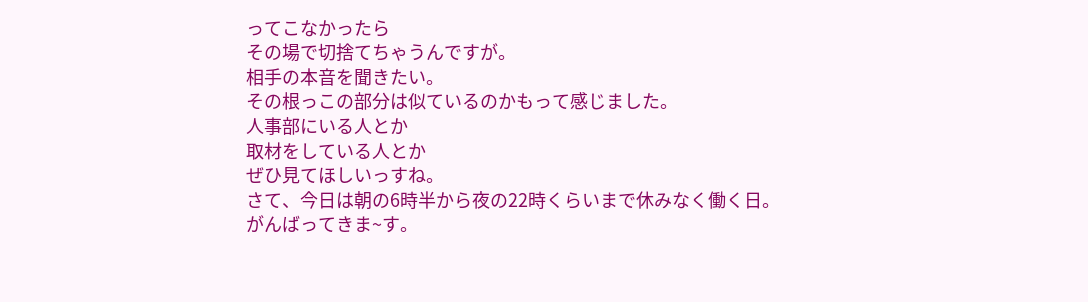ってこなかったら
その場で切捨てちゃうんですが。
相手の本音を聞きたい。
その根っこの部分は似ているのかもって感じました。
人事部にいる人とか
取材をしている人とか
ぜひ見てほしいっすね。
さて、今日は朝の6時半から夜の22時くらいまで休みなく働く日。
がんばってきま~す。